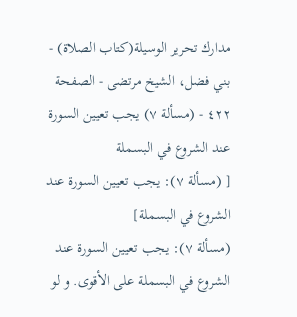مدارك تحرير الوسيلة(كتاب الصلاة) - بني فضل، الشيخ مرتضى - الصفحة ٤٢٢ - (مسألة ٧) يجب تعيين السورة عند الشروع في البسملة
[ (مسألة ٧): يجب تعيين السورة عند الشروع في البسملة]
(مسألة ٧): يجب تعيين السورة عند الشروع في البسملة على الأقوى. و لو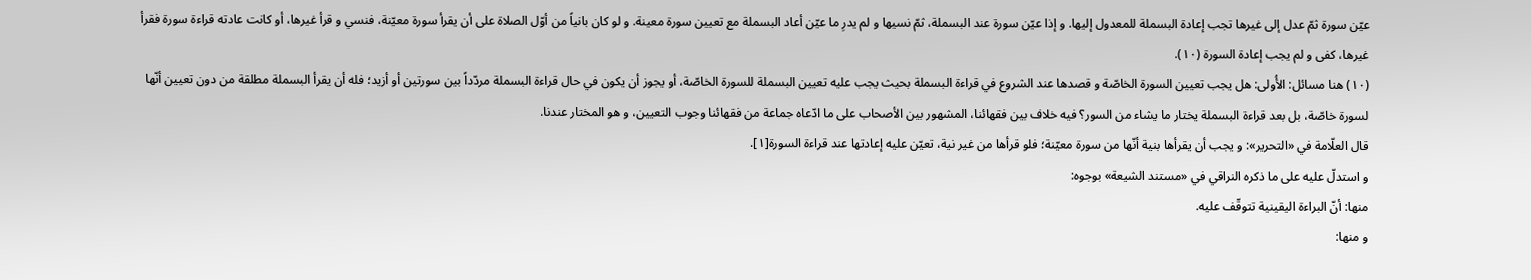عيّن سورة ثمّ عدل إلى غيرها تجب إعادة البسملة للمعدول إليها. و إذا عيّن سورة عند البسملة، ثمّ نسيها و لم يدرِ ما عيّن أعاد البسملة مع تعيين سورة معينة. و لو كان بانياً من أوّل الصلاة على أن يقرأ سورة معيّنة، فنسي و قرأ غيرها، أو كانت عادته قراءة سورة فقرأ غيرها، كفى و لم يجب إعادة السورة (١٠).
(١٠) هنا مسائل: الأُولى: هل يجب تعيين السورة الخاصّة و قصدها عند الشروع في قراءة البسملة بحيث يجب عليه تعيين البسملة للسورة الخاصّة، أو يجوز أن يكون في حال قراءة البسملة مردّداً بين سورتين أو أزيد؛ فله أن يقرأ البسملة مطلقة من دون تعيين أنّها لسورة خاصّة، بل بعد قراءة البسملة يختار ما يشاء من السور؟ فيه خلاف بين فقهائنا، المشهور بين الأصحاب على ما ادّعاه جماعة من فقهائنا وجوب التعيين، و هو المختار عندنا.
قال العلّامة في «التحرير»: و يجب أن يقرأها بنية أنّها من سورة معيّنة؛ فلو قرأها من غير نية، تعيّن عليه إعادتها عند قراءة السورة[١].
و استدلّ عليه على ما ذكره النراقي في «مستند الشيعة» بوجوه:
منها: أنّ البراءة اليقينية تتوقّف عليه.
و منها: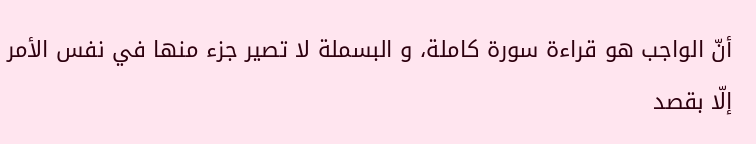أنّ الواجب هو قراءة سورة كاملة، و البسملة لا تصير جزء منها في نفس الأمر إلّا بقصد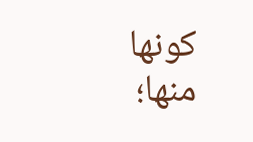كونها منها؛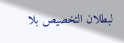لبطلان التخصيص بلا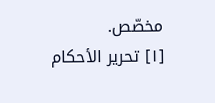مخصّص.
[١] تحرير الأحكام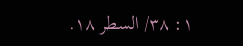١: ٣٨/ السطر ١٨.